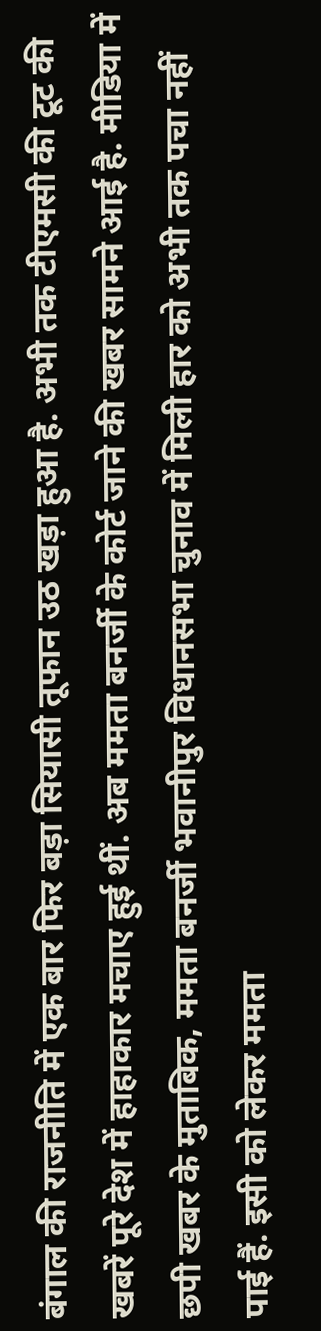बंगाल की राजनीति में एक बार फिर बड़ा सियासी तूफान उठ खड़ा हुआ है. अभी तक टीएमसी की टूट की खबरें पूरे देश में हाहाकार मचाए हुई थीं. अब ममता बनर्जी के कोर्ट जाने की खबर सामने आई है. मीडिया में छपी खबर के मुताबिक, ममता बनर्जी भवानीपुर विधानसभा चुनाव में मिली हार को अभी तक पचा नहीं पाई हैं. इसी को लेकर ममता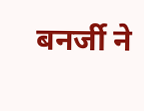बनर्जी ने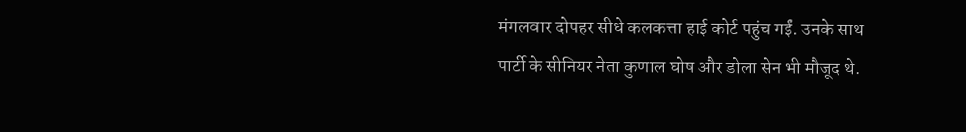मंगलवार दोपहर सीधे कलकत्ता हाई कोर्ट पहुंच गईं. उनके साथ पार्टी के सीनियर नेता कुणाल घोष और डोला सेन भी मौजूद थे.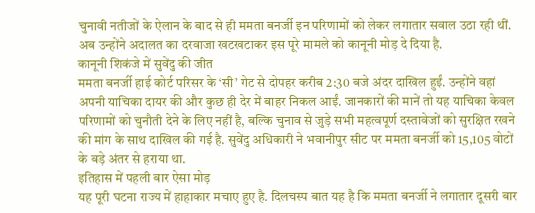चुनावी नतीजों के ऐलान के बाद से ही ममता बनर्जी इन परिणामों को लेकर लगातार सवाल उठा रही थीं. अब उन्होंने अदालत का दरवाजा खटखटाकर इस पूरे मामले को कानूनी मोड़ दे दिया है.
कानूनी शिकंजे में सुवेंदु की जीत
ममता बनर्जी हाई कोर्ट परिसर के ‘सी’ गेट से दोपहर करीब 2:30 बजे अंदर दाखिल हुईं. उन्होंने वहां अपनी याचिका दायर की और कुछ ही देर में बाहर निकल आईं. जानकारों की मानें तो यह याचिका केवल परिणामों को चुनौती देने के लिए नहीं है, बल्कि चुनाव से जुड़े सभी महत्वपूर्ण दस्तावेजों को सुरक्षित रखने की मांग के साथ दाखिल की गई है. सुवेंदु अधिकारी ने भवानीपुर सीट पर ममता बनर्जी को 15,105 वोटों के बड़े अंतर से हराया था.
इतिहास में पहली बार ऐसा मोड़
यह पूरी घटना राज्य में हाहाकार मचाए हुए है. दिलचस्प बात यह है कि ममता बनर्जी ने लगातार दूसरी बार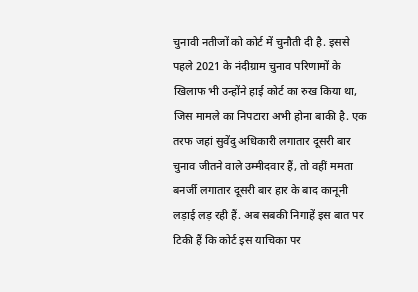चुनावी नतीजों को कोर्ट में चुनौती दी है. इससे पहले 2021 के नंदीग्राम चुनाव परिणामों के खिलाफ भी उन्होंने हाई कोर्ट का रुख किया था, जिस मामले का निपटारा अभी होना बाकी है. एक तरफ जहां सुवेंदु अधिकारी लगातार दूसरी बार चुनाव जीतने वाले उम्मीदवार हैं, तो वहीं ममता बनर्जी लगातार दूसरी बार हार के बाद कानूनी लड़ाई लड़ रही हैं. अब सबकी निगाहें इस बात पर टिकी हैं कि कोर्ट इस याचिका पर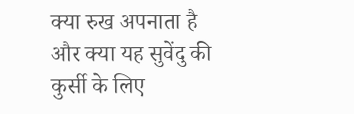क्या रुख अपनाता है और क्या यह सुवेंदु की कुर्सी के लिए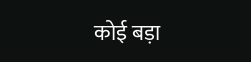कोई बड़ा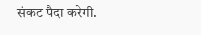संकट पैदा करेगी.